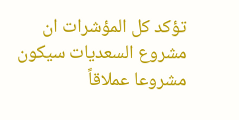تؤكد كل المؤشرات ان مشروع السعديات سيكون مشروعا عملاقاً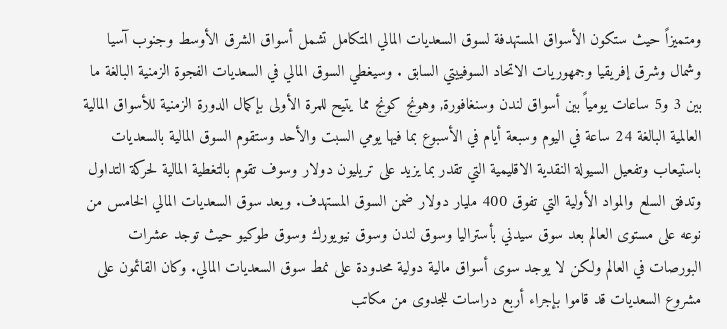ومتميزاً حيث ستكون الأسواق المستهدفة لسوق السعديات المالي المتكامل تشمل أسواق الشرق الأوسط وجنوب آسيا وشمال وشرق إفريقيا وجمهوريات الاتحاد السوفييتي السابق . وسيغطي السوق المالي في السعديات الفجوة الزمنية البالغة ما بين 3 و5 ساعات يومياً بين أسواق لندن وسنغافورة, وهونج كونج مما يتيح للمرة الأولى بإكمال الدورة الزمنية للأسواق المالية العالمية البالغة 24 ساعة في اليوم وسبعة أيام في الأسبوع بما فيها يومي السبت والأحد وستقوم السوق المالية بالسعديات باستيعاب وتفعيل السيولة النقدية الاقليمية التي تقدر بما يزيد على تريليون دولار وسوف تقوم بالتغطية المالية لحركة التداول وتدفق السلع والمواد الأولية التي تفوق 400 مليار دولار ضمن السوق المستهدف. ويعد سوق السعديات المالي الخامس من نوعه على مستوى العالم بعد سوق سيدني بأستراليا وسوق لندن وسوق نيويورك وسوق طوكيو حيث توجد عشرات البورصات في العالم ولكن لا يوجد سوى أسواق مالية دولية محدودة على نمط سوق السعديات المالي. وكان القائمون على مشروع السعديات قد قاموا بإجراء أربع دراسات للجدوى من مكاتب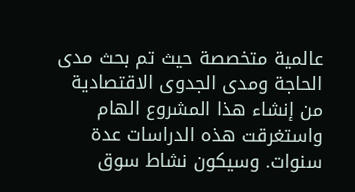عالمية متخصصة حيث تم بحث مدى الحاجة ومدى الجدوى الاقتصادية من إنشاء هذا المشروع الهام واستغرقت هذه الدراسات عدة سنوات. وسيكون نشاط سوق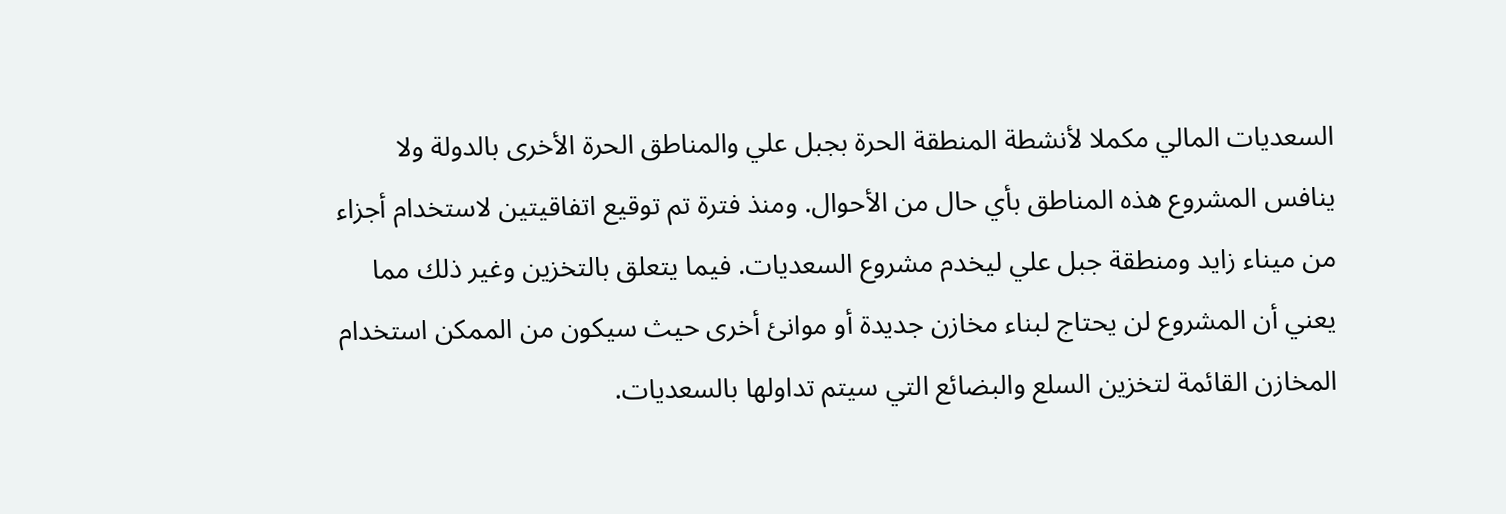السعديات المالي مكملا لأنشطة المنطقة الحرة بجبل علي والمناطق الحرة الأخرى بالدولة ولا ينافس المشروع هذه المناطق بأي حال من الأحوال. ومنذ فترة تم توقيع اتفاقيتين لاستخدام أجزاء من ميناء زايد ومنطقة جبل علي ليخدم مشروع السعديات. فيما يتعلق بالتخزين وغير ذلك مما يعني أن المشروع لن يحتاج لبناء مخازن جديدة أو موانئ أخرى حيث سيكون من الممكن استخدام المخازن القائمة لتخزين السلع والبضائع التي سيتم تداولها بالسعديات.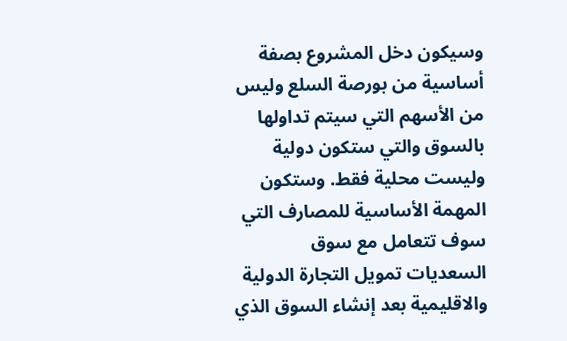وسيكون دخل المشروع بصفة أساسية من بورصة السلع وليس من الأسهم التي سيتم تداولها بالسوق والتي ستكون دولية وليست محلية فقط. وستكون المهمة الأساسية للمصارف التي سوف تتعامل مع سوق السعديات تمويل التجارة الدولية والاقليمية بعد إنشاء السوق الذي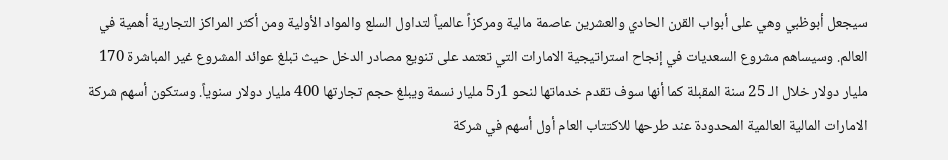سيجعل أبوظبي وهي على أبواب القرن الحادي والعشرين عاصمة مالية ومركزاً عالمياً لتداول السلع والمواد الأولية ومن أكثر المراكز التجارية أهمية في العالم. وسيساهم مشروع السعديات في إنجاح استراتيجية الامارات التي تعتمد على تنويع مصادر الدخل حيث تبلغ عوائد المشروع غير المباشرة 170 مليار دولار خلال الـ 25 سنة المقبلة كما أنها سوف تقدم خدماتها لنحو 1ر5 مليار نسمة ويبلغ حجم تجارتها 400 مليار دولار سنوياً. وستكون أسهم شركة الامارات المالية العالمية المحدودة عند طرحها للاكتتاب العام أول أسهم في شركة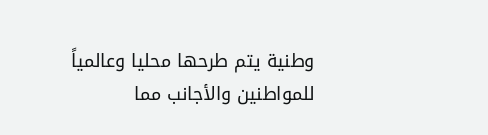وطنية يتم طرحها محليا وعالمياً للمواطنين والأجانب مما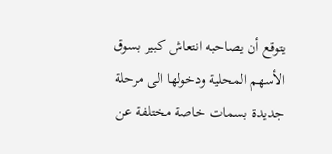يتوقع أن يصاحبه انتعاش كبير بسوق الأسهم المحلية ودخولها الى مرحلة جديدة بسمات خاصة مختلفة عن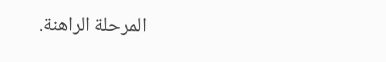المرحلة الراهنة.